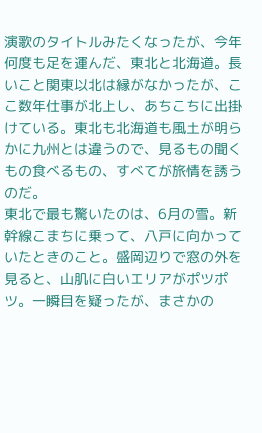演歌のタイトルみたくなったが、今年何度も足を運んだ、東北と北海道。長いこと関東以北は縁がなかったが、ここ数年仕事が北上し、あちこちに出掛けている。東北も北海道も風土が明らかに九州とは違うので、見るもの聞くもの食べるもの、すべてが旅情を誘うのだ。
東北で最も驚いたのは、6月の雪。新幹線こまちに乗って、八戸に向かっていたときのこと。盛岡辺りで窓の外を見ると、山肌に白いエリアがポツポツ。一瞬目を疑ったが、まさかの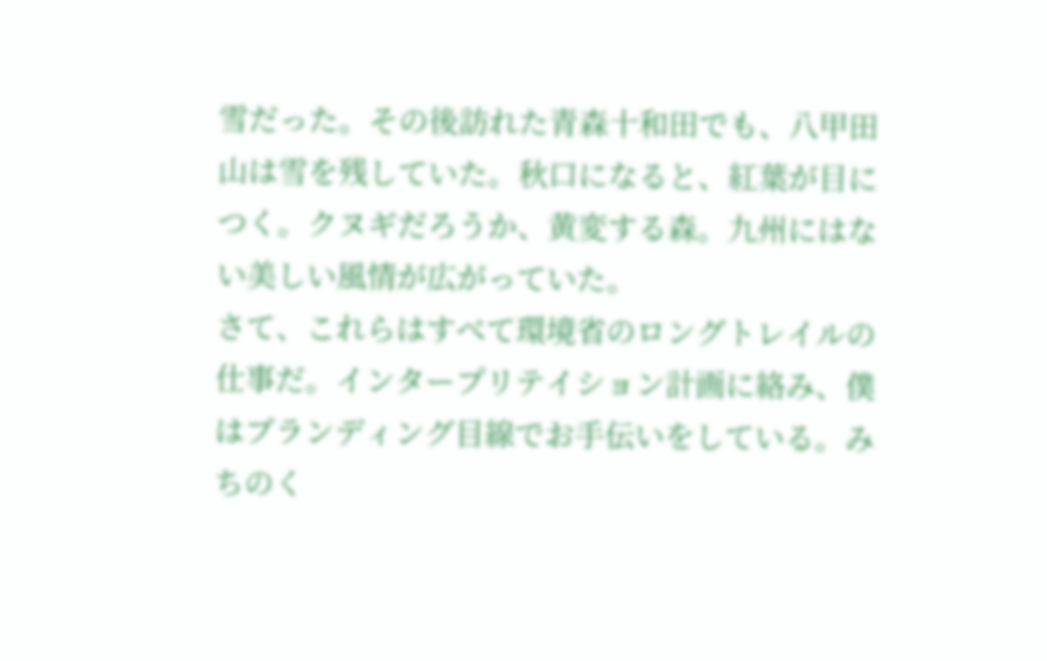雪だった。その後訪れた青森十和田でも、八甲田山は雪を残していた。秋口になると、紅葉が目につく。クヌギだろうか、黄変する森。九州にはない美しい風情が広がっていた。
さて、これらはすべて環境省のロングトレイルの仕事だ。インタープリテイション計画に絡み、僕はブランディング目線でお手伝いをしている。みちのく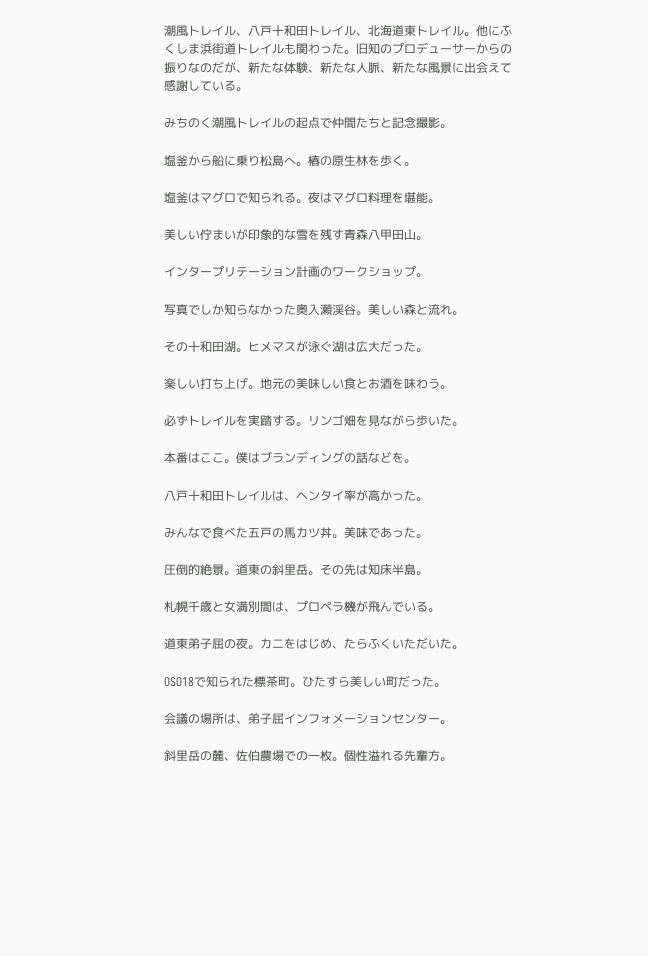潮風トレイル、八戸十和田トレイル、北海道東トレイル。他にふくしま浜街道トレイルも関わった。旧知のプロデューサーからの振りなのだが、新たな体験、新たな人脈、新たな風景に出会えて感謝している。

みちのく潮風トレイルの起点で仲間たちと記念撮影。

塩釜から船に乗り松島へ。椿の原生林を歩く。

塩釜はマグロで知られる。夜はマグロ料理を堪能。

美しい佇まいが印象的な雪を残す青森八甲田山。

インタープリテーション計画のワークショップ。

写真でしか知らなかった奥入瀬渓谷。美しい森と流れ。

その十和田湖。ヒメマスが泳ぐ湖は広大だった。

楽しい打ち上げ。地元の美味しい食とお酒を味わう。

必ずトレイルを実踏する。リンゴ畑を見ながら歩いた。

本番はここ。僕はブランディングの話などを。

八戸十和田トレイルは、ヘンタイ率が高かった。

みんなで食べた五戸の馬カツ丼。美味であった。

圧倒的絶景。道東の斜里岳。その先は知床半島。

札幌千歳と女満別間は、プロペラ機が飛んでいる。

道東弟子屈の夜。カニをはじめ、たらふくいただいた。

OSO18で知られた標茶町。ひたすら美しい町だった。

会議の場所は、弟子屈インフォメーションセンター。

斜里岳の麓、佐伯農場での一枚。個性溢れる先輩方。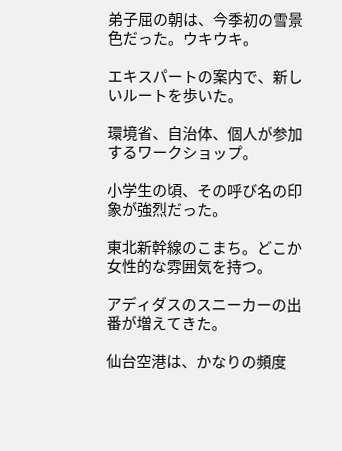弟子屈の朝は、今季初の雪景色だった。ウキウキ。

エキスパートの案内で、新しいルートを歩いた。

環境省、自治体、個人が参加するワークショップ。

小学生の頃、その呼び名の印象が強烈だった。

東北新幹線のこまち。どこか女性的な雰囲気を持つ。

アディダスのスニーカーの出番が増えてきた。

仙台空港は、かなりの頻度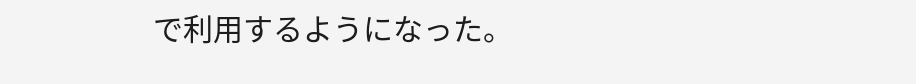で利用するようになった。